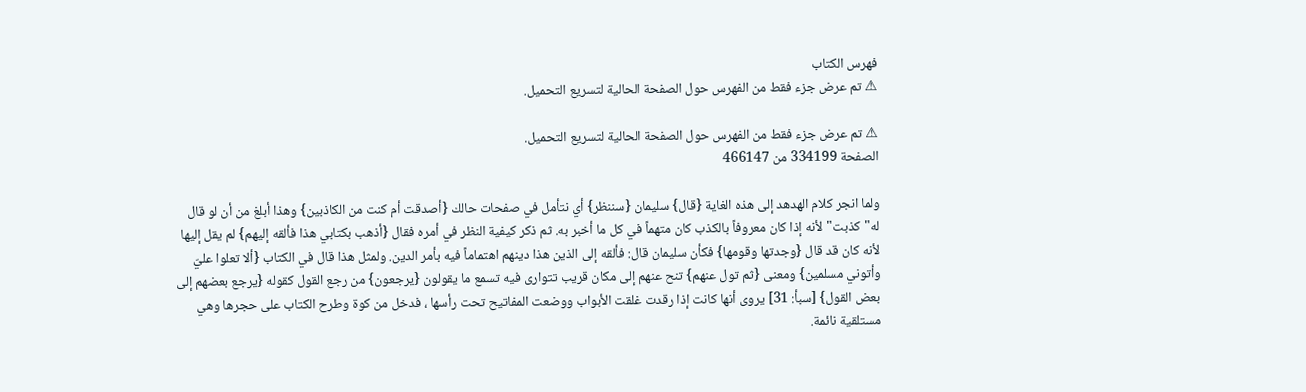فهرس الكتاب
⚠ تم عرض جزء فقط من الفهرس حول الصفحة الحالية لتسريع التحميل.

⚠ تم عرض جزء فقط من الفهرس حول الصفحة الحالية لتسريع التحميل.
الصفحة 334199 من 466147

ولما انجر كلام الهدهد إلى هذه الغاية {قال} سليمان {سننظر} أي نتأمل في صفحات حالك {أصدقت أم كنت من الكاذبين} وهذا أبلغ من أن لو قال له"كذبت"لأنه إذا كان معروفاً بالكذب كان متهماً في كل ما أخبر به. ثم ذكر كيفية النظر في أمره فقال {أذهب بكتابي هذا فألقه إليهم} لم يقل إليها لأنه كان قد قال {وجدتها وقومها} فكأن سليمان قال: فألقه إلى الذين هذا دينهم اهتماماً فيه بأمر الدين. ولمثل هذا قال في الكتاب {ألا تعلوا عليّ وأتوني مسلمين} ومعنى {ثم تول عنهم} تنح عنهم إلى مكان قريب تتوارى فيه تسمع ما يقولون {يرجعون} من رجع القول كقوله {يرجع بعضهم إلى بعض القول} [سبأ: 31] يروى أنها كانت إذا رقدت غلقت الأبواب ووضعت المفاتيح تحت رأسها ، فدخل من كوة وطرح الكتاب على حجرها وهي مستلقية نائمة.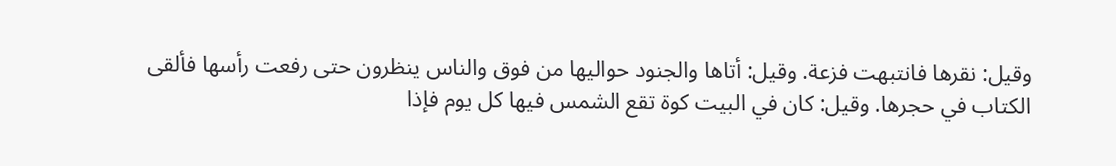وقيل: نقرها فانتبهت فزعة. وقيل: أتاها والجنود حواليها من فوق والناس ينظرون حتى رفعت رأسها فألقى الكتاب في حجرها. وقيل: كان في البيت كوة تقع الشمس فيها كل يوم فإذا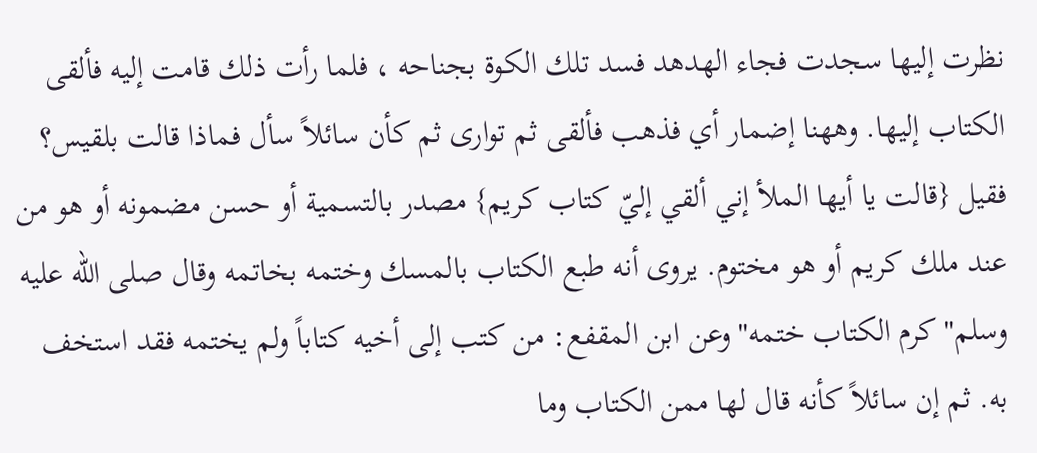نظرت إليها سجدت فجاء الهدهد فسد تلك الكوة بجناحه ، فلما رأت ذلك قامت إليه فألقى الكتاب إليها. وههنا إضمار أي فذهب فألقى ثم توارى ثم كأن سائلاً سأل فماذا قالت بلقيس؟ فقيل {قالت يا أيها الملأ إني ألقي إليّ كتاب كريم} مصدر بالتسمية أو حسن مضمونه أو هو من عند ملك كريم أو هو مختوم. يروى أنه طبع الكتاب بالمسك وختمه بخاتمه وقال صلى الله عليه وسلم"كرم الكتاب ختمه"وعن ابن المقفع: من كتب إلى أخيه كتاباً ولم يختمه فقد استخف به. ثم إن سائلاً كأنه قال لها ممن الكتاب وما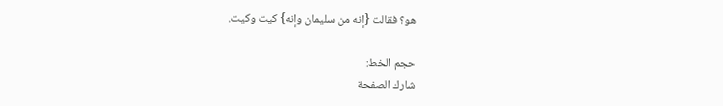هو؟ فقالت {إنه من سليمان وإنه} كيت وكيت.

حجم الخط:
شارك الصفحة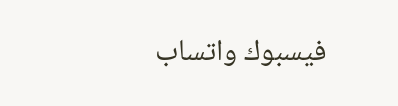فيسبوك واتساب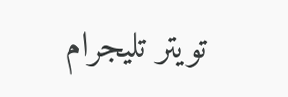تويتر تليجرام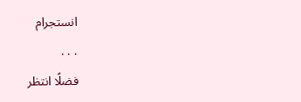انستجرام
. . .
فضلًا انتظر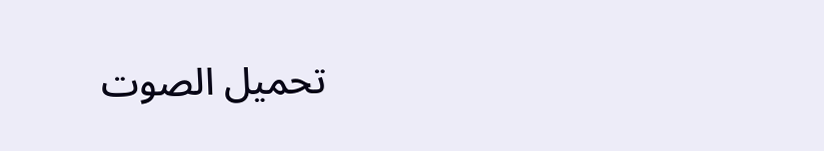تحميل الصوت